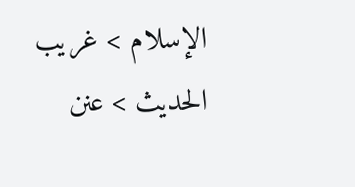الإسلام > غريب الحديث > عنن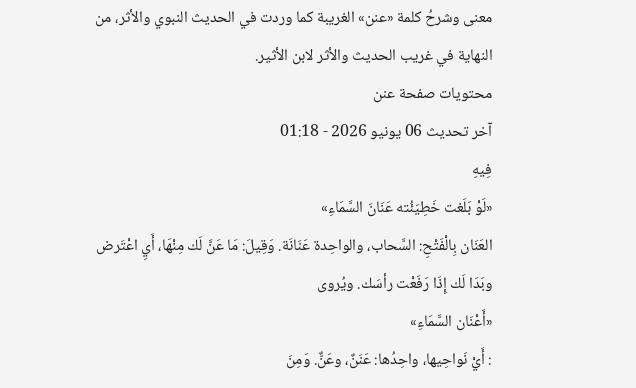معنى وشرحُ كلمة «عنن» الغريبة كما وردت في الحديث النبوي والأثر، من النهاية في غريب الحديث والأثر لابن الأثير.
محتويات صفحة عنن
آخر تحديث 06 يونيو 2026 - 01:18
فِيهِ
«لَوْ بَلَغت خَطِيَئُته عَنَانَ السَّمَاءِ»
العَنَان بِالْفَتْحِ: السَّحاب، والواحِدة عَنَانَة. وَقِيلَ: مَا عَنَّ لَك مِنْهَا، أَيِ اعْتَرض وبَدَا لَك إِذَا رَفَعْت رأسَك. ويُروى
«أَعْنَان السَّمَاءِ»
: أَيْ نَواحِيها، واحِدُها: عَنَنٌ، وعَنٌّ. وَمِنَ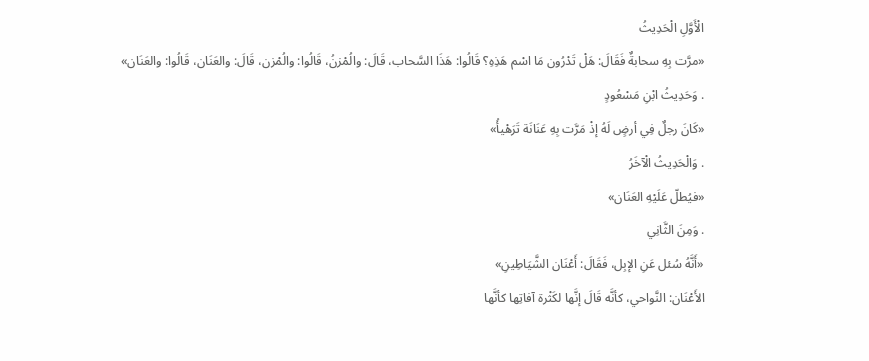الْأَوَّلِ الْحَدِيثُ
«مرَّت بِهِ سحابةٌ فَقَالَ: هَلْ تَدْرُون مَا اسْم هَذِهِ؟ قَالُوا: هَذَا السَّحاب، قَالَ: والُمْزنُ، قَالُوا: والُمْزن، قَالَ: والعَنَان، قَالُوا: والعَنَان»
. وَحَدِيثُ ابْنِ مَسْعُودٍ
«كَانَ رجلٌ فِي أرضٍ لَهُ إذْ مَرَّت بِهِ عَنَانَة تَرَهْيأُ»
. وَالْحَدِيثُ الْآخَرُ
«فيُطلّ عَلَيْهِ العَنَان»
. وَمِنَ الثَّانِي
«أَنَّهُ سُئل عَنِ الإبِل، فَقَالَ: أَعْنَان الشَّيَاطِينِ»
الأَعْنَان: النَّواحي، كأنَّه قَالَ إنَّها لكَثْرة آفاتِها كأنَّها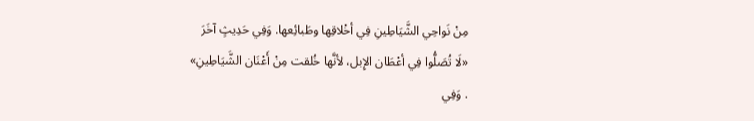مِنْ نَواحِي الشَّيَاطِينِ فِي أخْلاقِها وطَبائِعها. وَفِي حَدِيثٍ آخَرَ
«لَا تُصَلُّوا فِي أعْطَان الإِبل، لأنَّها خُلقت مِنْ أَعْنَان الشَّيَاطِينِ»
. وَفِي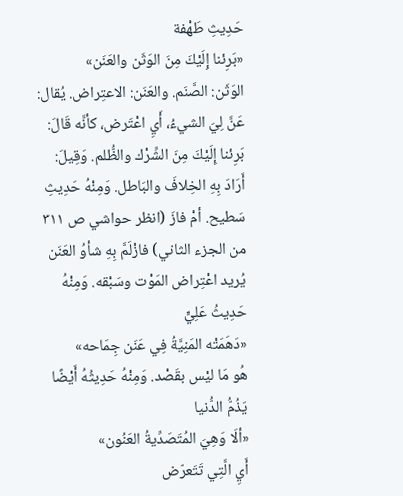حَدِيثِ طَهْفة
«بَرِئنا إِلَيْكَ مِنَ الوَثَن والعَنَن»
الوَثَن: الصَّنَم. والعَنَن: الاعتِراض. يُقال: عَنَّ لِيَ الشيءُ، أَيِ اعْتَرض، كأنَّه قَالَ: بَرِئنا إِلَيْكَ مِنَ الشِّرْك والظُّلم. وَقِيلَ: أَرَادَ بِهِ الخِلافَ والبَاطل. وَمِنْهُ حَدِيثِ سَطيح. أمْ فازَ (انظر حواشي ص ٣١١ من الجزء الثاني) فازْلَمَّ بِهِ شأوُ العَنَن يُريد اعْتِراض المَوْت وسَبْقه. وَمِنْهُ حَدِيثُ عَلِيٍّ
«دَهَمَتْه المَنِيَّةُ فِي عَنَن جِمَاحه»
هُو مَا ليْس بقَصْد. وَمِنْهُ حَدِيثُهُ أَيْضًا يَذُمُّ الدُّنيا
«ألَا وَهِيَ المُتَصَدِّيةُ العَنُون»
أَيِ الَّتِي تَتَعرّض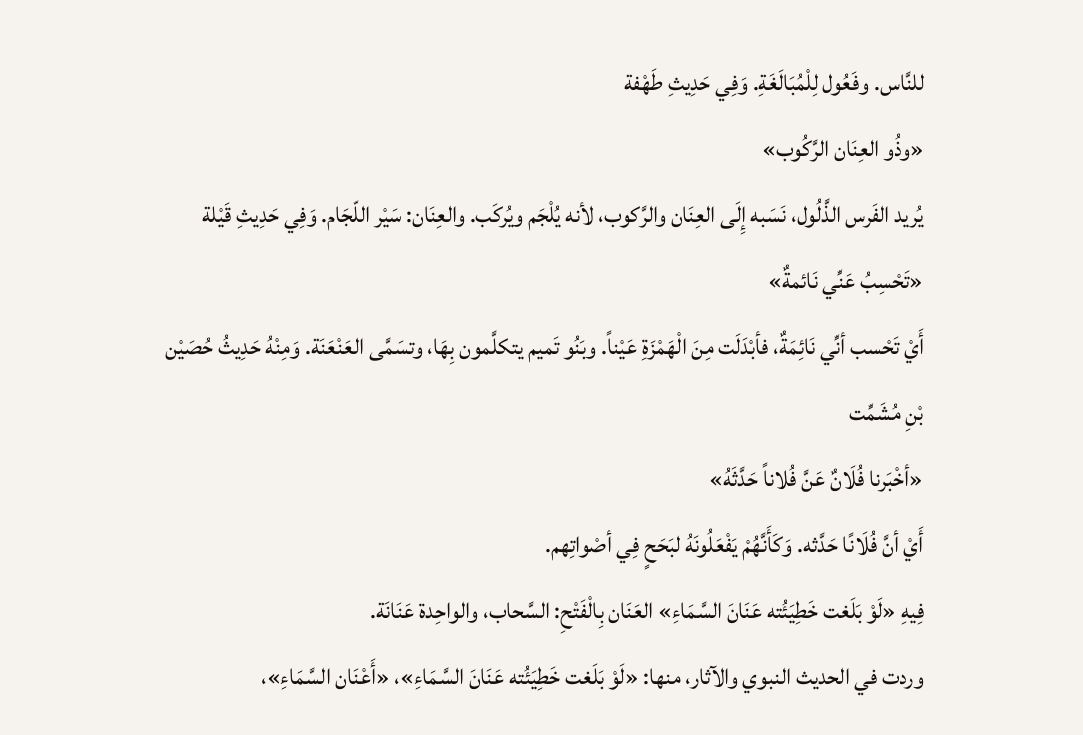للنَّاس. وفَعُول لِلْمُبَالَغَةِ. وَفِي حَدِيثِ طَهْفة
«وذُو العِنَان الرَّكُوب»
يُريد الفَرس الذَّلُول، نَسَبه إِلَى العِنَان والرَّكوب، لأنه يُلْجَم ويُركَب. والعِنَان: سَيْر اللّجَام. وَفِي حَدِيثِ قَيْلة
«تَحْسِبُ عَنِّي نَائمةٌ»
أَيْ تَحْسب أنِّي نَائِمَةٌ، فأبْدَلَت مِنَ الْهَمْزَةِ عَيْناً. وبَنُو تَميم يتكلَّمون بِهَا، وتسَمَّى العَنْعَنَة. وَمِنْهُ حَدِيثُ حُصَيْن بْنِ مُشَمِّت
«أخْبَرنا فُلَانٌ عَنَّ فُلاناً حَدَّثَهُ»
أَيْ أنَّ فُلَانًا حَدَّثه. وَكَأَنَّهُمْ يَفْعَلُونَهُ لبَحَحٍ فِي أصْواتِهم.
فِيهِ «لَوْ بَلَغت خَطِيَئُته عَنَانَ السَّمَاءِ» العَنَان بِالْفَتْحِ: السَّحاب، والواحِدة عَنَانَة.
وردت في الحديث النبوي والآثار، منها: «لَوْ بَلَغت خَطِيَئُته عَنَانَ السَّمَاءِ»، «أَعْنَان السَّمَاءِ»،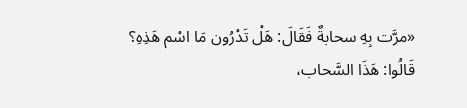«مرَّت بِهِ سحابةٌ فَقَالَ: هَلْ تَدْرُون مَا اسْم هَذِهِ؟ قَالُوا: هَذَا السَّحاب،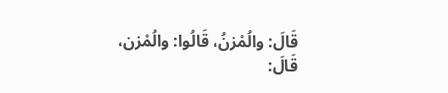قَالَ: والُمْزنُ، قَالُوا: والُمْزن، قَالَ: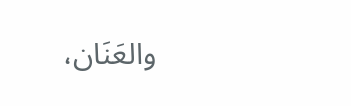والعَنَان،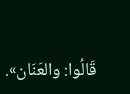قَالُوا: والعَنَان».